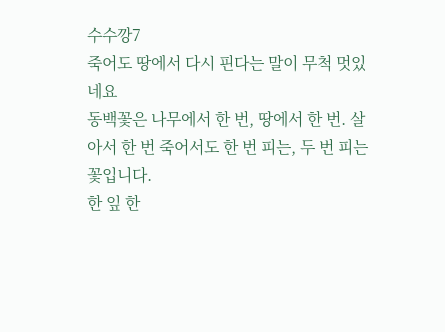수수깡7
죽어도 땅에서 다시 핀다는 말이 무척 멋있네요
동백꽃은 나무에서 한 번, 땅에서 한 번. 살아서 한 번 죽어서도 한 번 피는, 두 번 피는 꽃입니다.
한 잎 한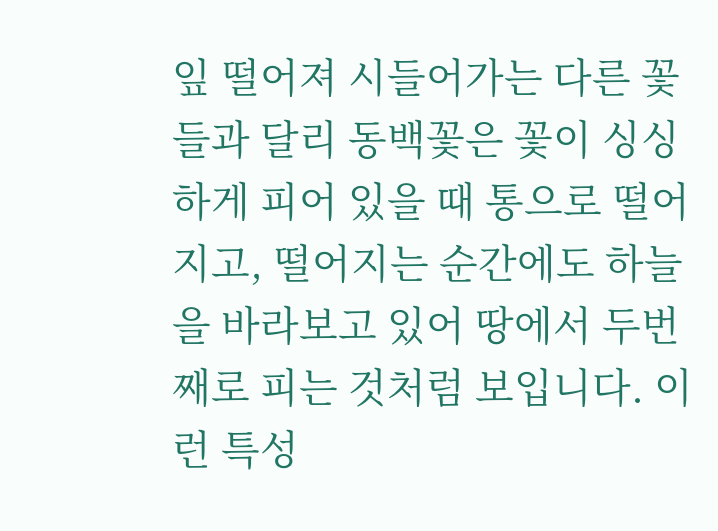잎 떨어져 시들어가는 다른 꽃들과 달리 동백꽃은 꽃이 싱싱하게 피어 있을 때 통으로 떨어지고, 떨어지는 순간에도 하늘을 바라보고 있어 땅에서 두번째로 피는 것처럼 보입니다. 이런 특성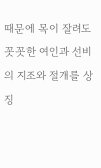때문에 목이 잘려도 꼿꼿한 여인과 선비의 지조와 절개를 상징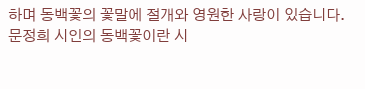하며 동백꽃의 꽃말에 절개와 영원한 사랑이 있습니다.
문정희 시인의 동백꽃이란 시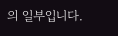의 일부입니다.